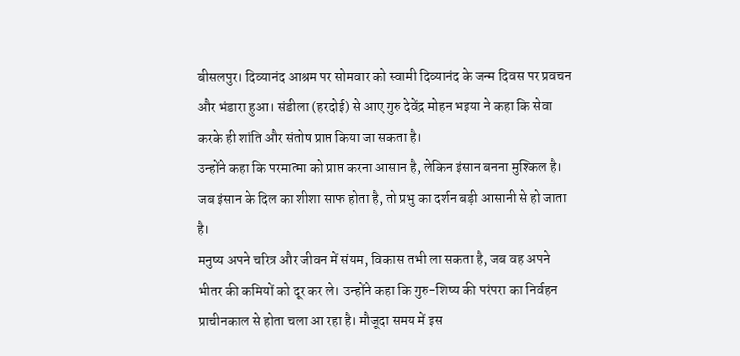बीसलपुर। दिव्यानंद आश्रम पर सोमवार को स्वामी दिव्यानंद के जन्म दिवस पर प्रवचन और भंडारा हुआ। संडीला (हरदोई) से आए गुरु देवेंद्र मोहन भइया ने कहा कि सेवा करके ही शांति और संतोष प्राप्त किया जा सकता है।
उन्होंने कहा कि परमात्मा को प्राप्त करना आसान है, लेकिन इंसान बनना मुश्किल है। जब इंसान के दिल का शीशा साफ होता है, तो प्रभु का दर्शन बड़ी आसानी से हो जाता है।
मनुष्य अपने चरित्र और जीवन में संयम, विकास तभी ला सकता है, जब वह अपने भीतर की कमियों को दूर कर ले। उन्होंने कहा कि गुरु-शिष्य की परंपरा का निर्वहन प्राचीनकाल से होता चला आ रहा है। मौजूदा समय में इस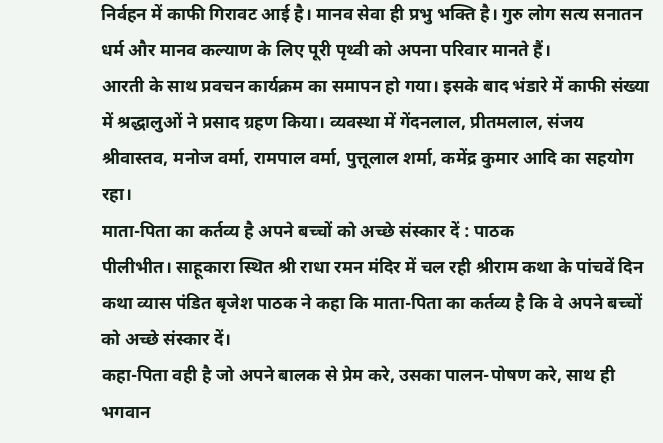निर्वहन में काफी गिरावट आई है। मानव सेवा ही प्रभु भक्ति है। गुरु लोग सत्य सनातन धर्म और मानव कल्याण के लिए पूरी पृथ्वी को अपना परिवार मानते हैं।
आरती के साथ प्रवचन कार्यक्रम का समापन हो गया। इसके बाद भंडारे में काफी संख्या में श्रद्धालुओं ने प्रसाद ग्रहण किया। व्यवस्था में गेंदनलाल, प्रीतमलाल, संजय श्रीवास्तव, मनोज वर्मा, रामपाल वर्मा, पुत्तूलाल शर्मा, कमेंद्र कुमार आदि का सहयोग रहा।
माता-पिता का कर्तव्य है अपने बच्चों को अच्छे संस्कार दें : पाठक
पीलीभीत। साहूकारा स्थित श्री राधा रमन मंदिर में चल रही श्रीराम कथा के पांचवें दिन कथा व्यास पंडित बृजेश पाठक ने कहा कि माता-पिता का कर्तव्य है कि वे अपने बच्चों को अच्छे संस्कार दें।
कहा-पिता वही है जो अपने बालक से प्रेम करे, उसका पालन-पोषण करे, साथ ही भगवान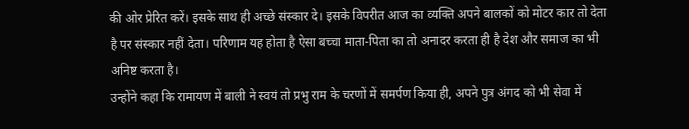की ओर प्रेरित करें। इसके साथ ही अच्छे संस्कार दे। इसके विपरीत आज का व्यक्ति अपने बालकों को मोटर कार तो देता है पर संस्कार नहीं देता। परिणाम यह होता है ऐसा बच्चा माता-पिता का तो अनादर करता ही है देश और समाज का भी अनिष्ट करता है।
उन्होंने कहा कि रामायण में बाली ने स्वयं तो प्रभु राम के चरणों में समर्पण किया ही, अपने पुत्र अंगद को भी सेवा में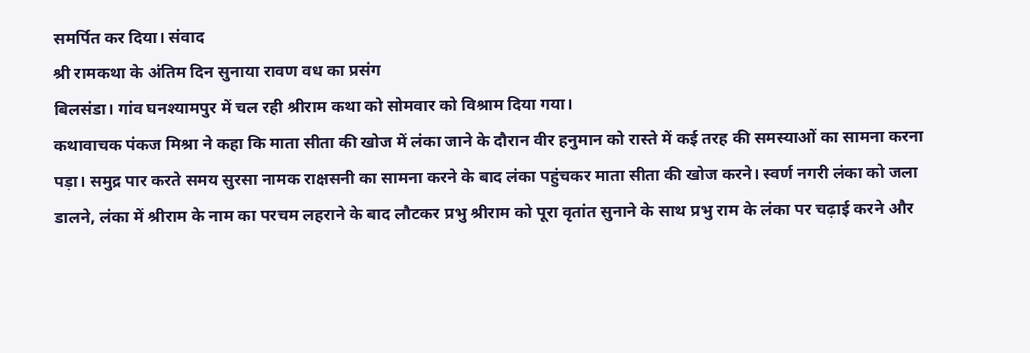समर्पित कर दिया। संवाद
श्री रामकथा के अंतिम दिन सुनाया रावण वध का प्रसंग
बिलसंडा। गांव घनश्यामपुर में चल रही श्रीराम कथा को सोमवार को विश्राम दिया गया।
कथावाचक पंकज मिश्रा ने कहा कि माता सीता की खोज में लंका जाने के दौरान वीर हनुमान को रास्ते में कई तरह की समस्याओं का सामना करना पड़ा। समुद्र पार करते समय सुरसा नामक राक्षसनी का सामना करने के बाद लंका पहुंचकर माता सीता की खोज करने। स्वर्ण नगरी लंका को जला डालने, लंका में श्रीराम के नाम का परचम लहराने के बाद लौटकर प्रभु श्रीराम को पूरा वृतांत सुनाने के साथ प्रभु राम के लंका पर चढ़ाई करने और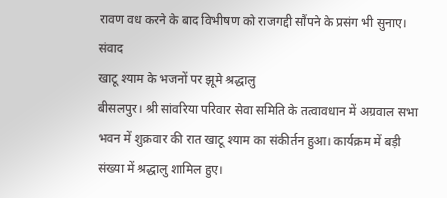रावण वध करने के बाद विभीषण को राजगद्दी सौंपने के प्रसंग भी सुनाए। संवाद
खाटू श्याम के भजनों पर झूमे श्रद्धालु
बीसलपुर। श्री सांवरिया परिवार सेवा समिति के तत्वावधान में अग्रवाल सभा भवन में शुक्रवार की रात खाटू श्याम का संकीर्तन हुआ। कार्यक्रम में बड़ी संख्या में श्रद्धालु शामिल हुए।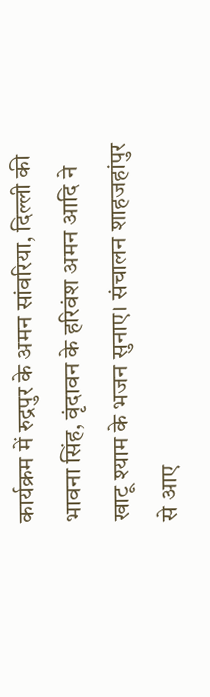कार्यक्रम में रुद्रपुर के अमन सांवरिया, दिल्ली की भावना सिंह, वृंदावन के हरिवंश अमन आदि ने खाटू श्याम के भजन सुनाए। संचालन शाहजहांपुर से आए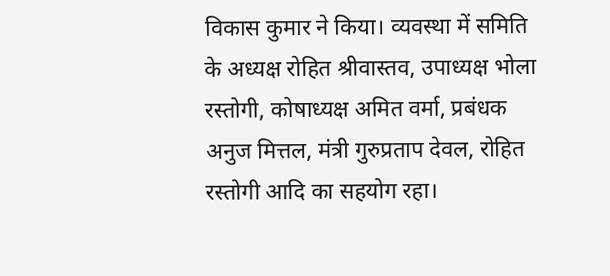विकास कुमार ने किया। व्यवस्था में समिति के अध्यक्ष रोहित श्रीवास्तव, उपाध्यक्ष भोला रस्तोगी, कोषाध्यक्ष अमित वर्मा, प्रबंधक अनुज मित्तल, मंत्री गुरुप्रताप देवल, रोहित रस्तोगी आदि का सहयोग रहा।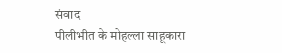संवाद
पीलीभीत के मोहल्ला साहूकारा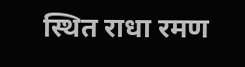स्थित राधा रमण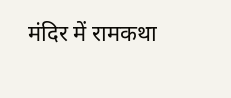मंदिर में रामकथा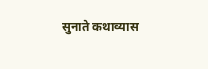सुनाते कथाव्यास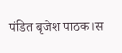पंडित बृजेश पाठक।स